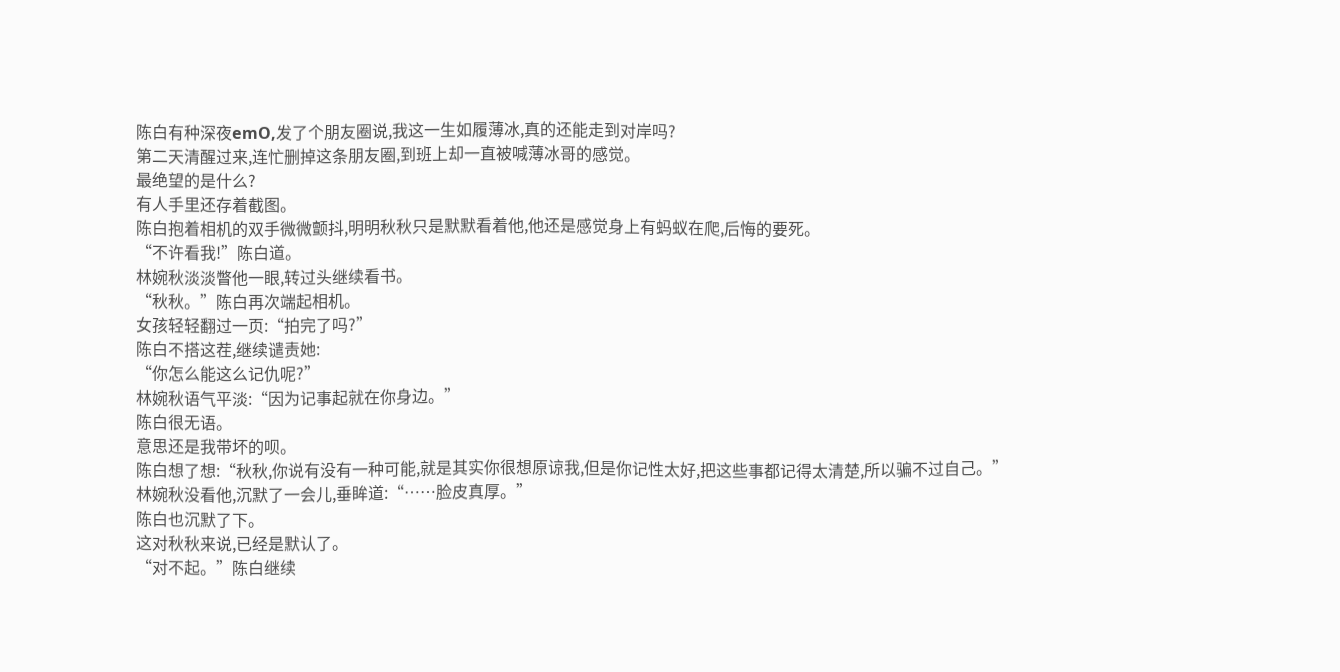陈白有种深夜emO,发了个朋友圈说,我这一生如履薄冰,真的还能走到对岸吗?
第二天清醒过来,连忙删掉这条朋友圈,到班上却一直被喊薄冰哥的感觉。
最绝望的是什么?
有人手里还存着截图。
陈白抱着相机的双手微微颤抖,明明秋秋只是默默看着他,他还是感觉身上有蚂蚁在爬,后悔的要死。
“不许看我!”陈白道。
林婉秋淡淡瞥他一眼,转过头继续看书。
“秋秋。”陈白再次端起相机。
女孩轻轻翻过一页:“拍完了吗?”
陈白不搭这茬,继续谴责她:
“你怎么能这么记仇呢?”
林婉秋语气平淡:“因为记事起就在你身边。”
陈白很无语。
意思还是我带坏的呗。
陈白想了想:“秋秋,你说有没有一种可能,就是其实你很想原谅我,但是你记性太好,把这些事都记得太清楚,所以骗不过自己。”
林婉秋没看他,沉默了一会儿,垂眸道:“……脸皮真厚。”
陈白也沉默了下。
这对秋秋来说,已经是默认了。
“对不起。”陈白继续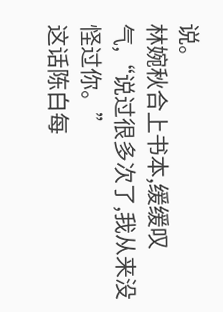说。
林婉秋合上书本,缓缓叹气,“说过很多次了,我从来没怪过你。”
这话陈白每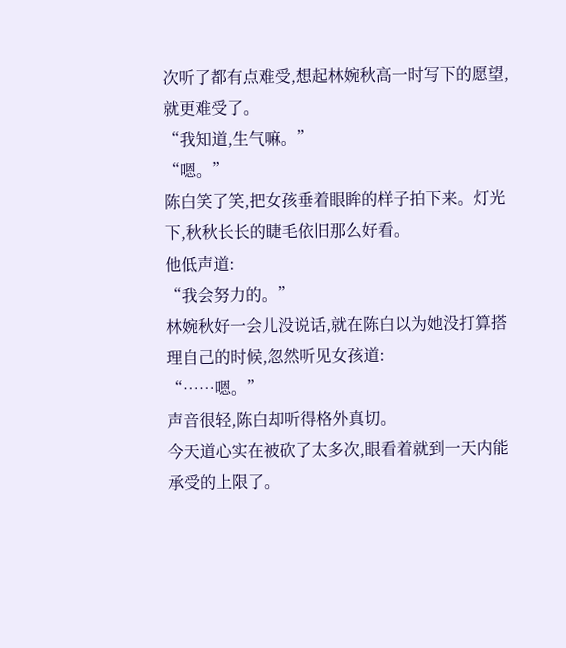次听了都有点难受,想起林婉秋高一时写下的愿望,就更难受了。
“我知道,生气嘛。”
“嗯。”
陈白笑了笑,把女孩垂着眼眸的样子拍下来。灯光下,秋秋长长的睫毛依旧那么好看。
他低声道:
“我会努力的。”
林婉秋好一会儿没说话,就在陈白以为她没打算搭理自己的时候,忽然听见女孩道:
“……嗯。”
声音很轻,陈白却听得格外真切。
今天道心实在被砍了太多次,眼看着就到一天内能承受的上限了。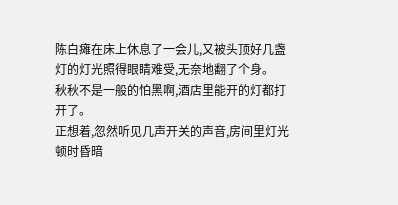陈白瘫在床上休息了一会儿,又被头顶好几盏灯的灯光照得眼睛难受,无奈地翻了个身。
秋秋不是一般的怕黑啊,酒店里能开的灯都打开了。
正想着,忽然听见几声开关的声音,房间里灯光顿时昏暗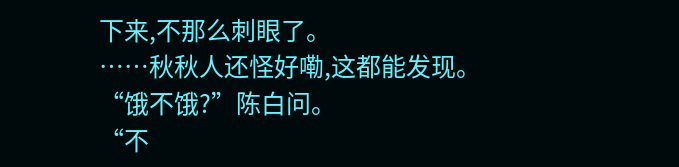下来,不那么刺眼了。
……秋秋人还怪好嘞,这都能发现。
“饿不饿?”陈白问。
“不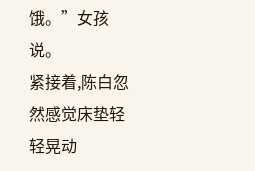饿。”女孩说。
紧接着,陈白忽然感觉床垫轻轻晃动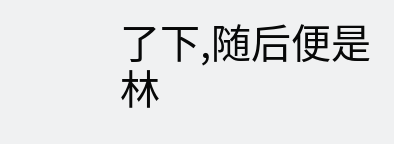了下,随后便是林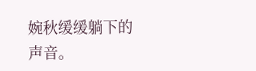婉秋缓缓躺下的声音。